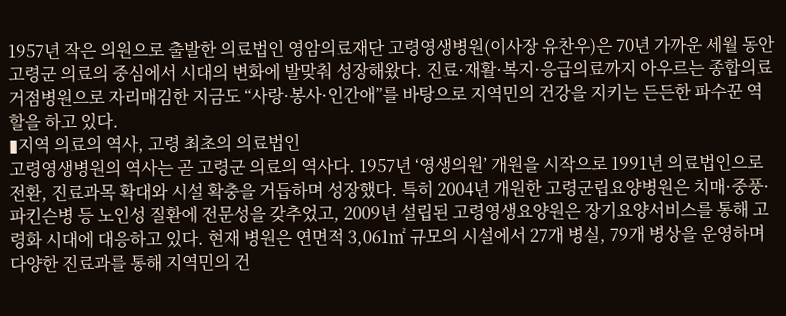1957년 작은 의원으로 출발한 의료법인 영암의료재단 고령영생병원(이사장 유찬우)은 70년 가까운 세월 동안 고령군 의료의 중심에서 시대의 변화에 발맞춰 성장해왔다. 진료·재활·복지·응급의료까지 아우르는 종합의료거점병원으로 자리매김한 지금도 “사랑·봉사·인간애”를 바탕으로 지역민의 건강을 지키는 든든한 파수꾼 역할을 하고 있다.
▮지역 의료의 역사, 고령 최초의 의료법인
고령영생병원의 역사는 곧 고령군 의료의 역사다. 1957년 ‘영생의원’ 개원을 시작으로 1991년 의료법인으로 전환, 진료과목 확대와 시설 확충을 거듭하며 성장했다. 특히 2004년 개원한 고령군립요양병원은 치매·중풍·파킨슨병 등 노인성 질환에 전문성을 갖추었고, 2009년 설립된 고령영생요양원은 장기요양서비스를 통해 고령화 시대에 대응하고 있다. 현재 병원은 연면적 3,061㎡ 규모의 시설에서 27개 병실, 79개 병상을 운영하며 다양한 진료과를 통해 지역민의 건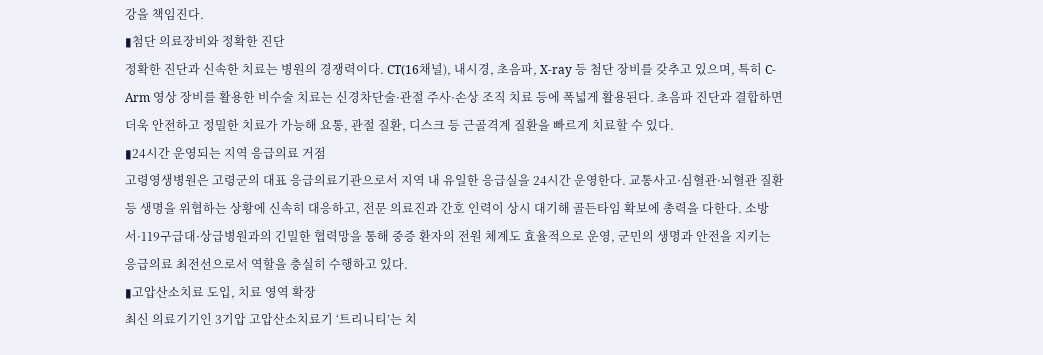강을 책임진다.
▮첨단 의료장비와 정확한 진단
정확한 진단과 신속한 치료는 병원의 경쟁력이다. CT(16채널), 내시경, 초음파, X-ray 등 첨단 장비를 갖추고 있으며, 특히 C-Arm 영상 장비를 활용한 비수술 치료는 신경차단술·관절 주사·손상 조직 치료 등에 폭넓게 활용된다. 초음파 진단과 결합하면 더욱 안전하고 정밀한 치료가 가능해 요통, 관절 질환, 디스크 등 근골격계 질환을 빠르게 치료할 수 있다.
▮24시간 운영되는 지역 응급의료 거점
고령영생병원은 고령군의 대표 응급의료기관으로서 지역 내 유일한 응급실을 24시간 운영한다. 교통사고·심혈관·뇌혈관 질환 등 생명을 위협하는 상황에 신속히 대응하고, 전문 의료진과 간호 인력이 상시 대기해 골든타임 확보에 총력을 다한다. 소방서·119구급대·상급병원과의 긴밀한 협력망을 통해 중증 환자의 전원 체계도 효율적으로 운영, 군민의 생명과 안전을 지키는 응급의료 최전선으로서 역할을 충실히 수행하고 있다.
▮고압산소치료 도입, 치료 영역 확장
최신 의료기기인 3기압 고압산소치료기 ‘트리니티’는 치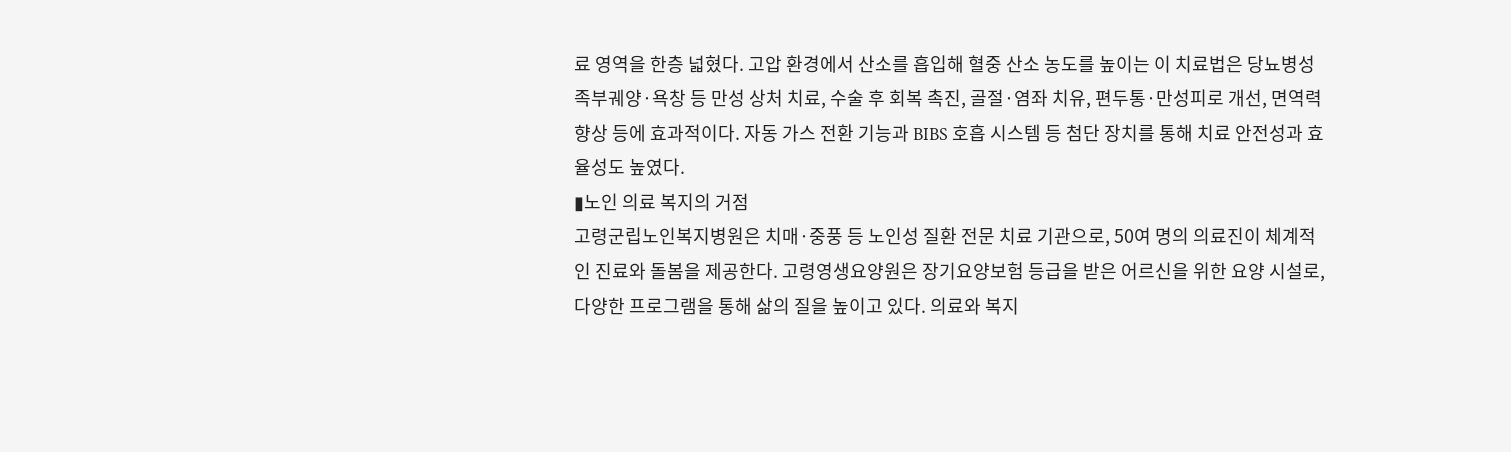료 영역을 한층 넓혔다. 고압 환경에서 산소를 흡입해 혈중 산소 농도를 높이는 이 치료법은 당뇨병성 족부궤양·욕창 등 만성 상처 치료, 수술 후 회복 촉진, 골절·염좌 치유, 편두통·만성피로 개선, 면역력 향상 등에 효과적이다. 자동 가스 전환 기능과 BIBS 호흡 시스템 등 첨단 장치를 통해 치료 안전성과 효율성도 높였다.
▮노인 의료 복지의 거점
고령군립노인복지병원은 치매·중풍 등 노인성 질환 전문 치료 기관으로, 50여 명의 의료진이 체계적인 진료와 돌봄을 제공한다. 고령영생요양원은 장기요양보험 등급을 받은 어르신을 위한 요양 시설로, 다양한 프로그램을 통해 삶의 질을 높이고 있다. 의료와 복지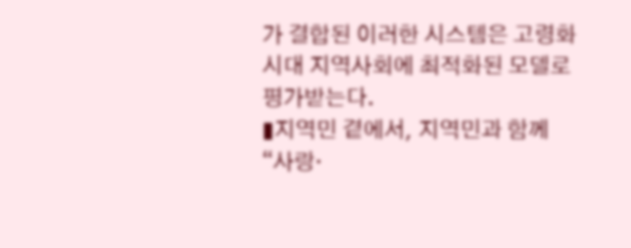가 결합된 이러한 시스템은 고령화 시대 지역사회에 최적화된 모델로 평가받는다.
▮지역민 곁에서, 지역민과 함께
“사랑·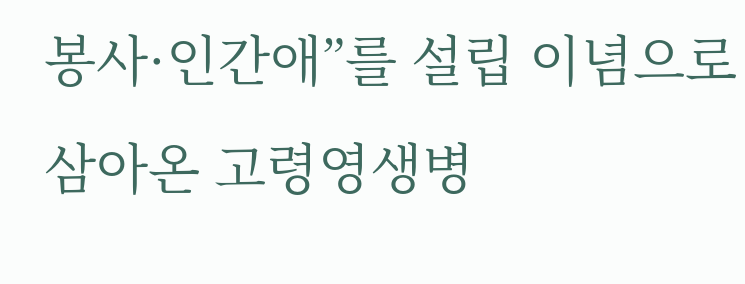봉사·인간애”를 설립 이념으로 삼아온 고령영생병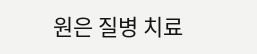원은 질병 치료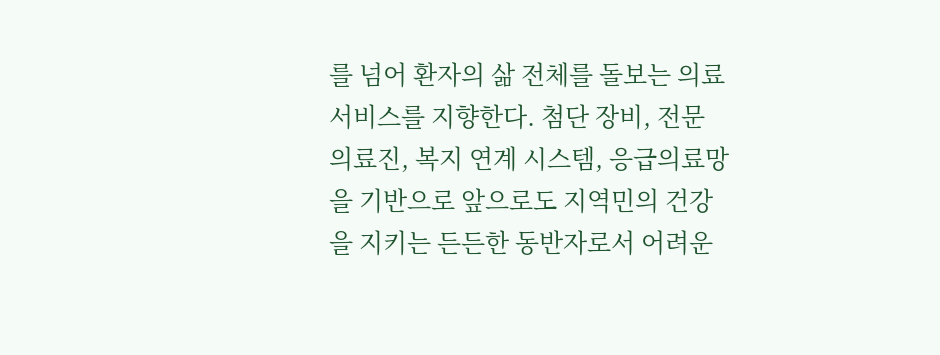를 넘어 환자의 삶 전체를 돌보는 의료 서비스를 지향한다. 첨단 장비, 전문 의료진, 복지 연계 시스템, 응급의료망을 기반으로 앞으로도 지역민의 건강을 지키는 든든한 동반자로서 어려운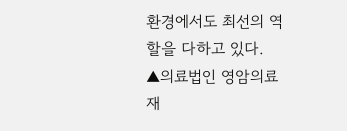환경에서도 최선의 역할을 다하고 있다.
▲의료법인 영암의료재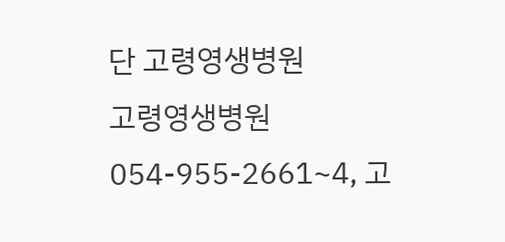단 고령영생병원
고령영생병원 054-955-2661~4, 고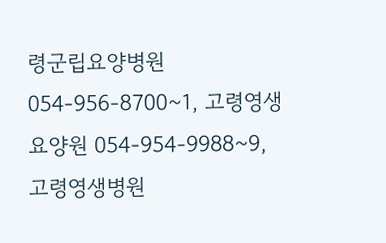령군립요양병원 054-956-8700~1, 고령영생요양원 054-954-9988~9, 고령영생병원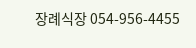장례식장 054-956-4455